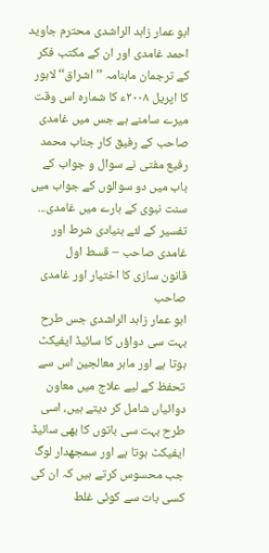ابو عمار زاہد الراشدی محترم جاوید احمد غامدی اور ان کے مکتب فکر کے ترجمان ماہنامہ ’’اشراق‘‘ لاہور کا اپریل ۲۰۰۸ء کا شمارہ اس وقت میرے سامنے ہے جس میں غامدی صاحب کے رفیق کار جناب محمد رفیع مفتی نے سوال و جواب کے باب میں دو سوالوں کے جواب میں سنت نبوی کے بارے میں غامدی...
تفسیر کے لئے بنیادی شرط اور غامدی صاحب – قسط اول
قانون سازی کا اختیار اور غامدی صاحب
ابو عمار زاہد الراشدی جس طرح بہت سی دواؤں کا سائیڈ ایفیکٹ ہوتا ہے اور ماہر معالجین اس سے تحفظ کے لیے علاج میں معاون دوائیاں شامل کر دیتے ہیں، اسی طرح بہت سی باتوں کا بھی سائیڈ ایفیکٹ ہوتا ہے اور سمجھدار لوگ جب محسوس کرتے ہیں کہ ان کی کسی بات سے کوئی غلط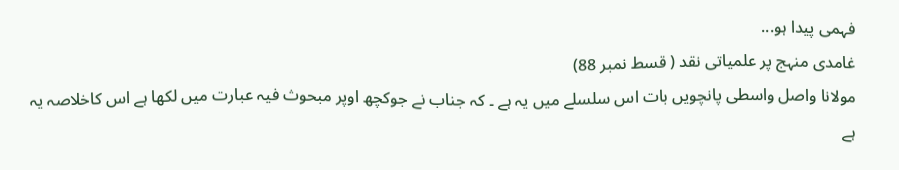فہمی پیدا ہو...
غامدی منہج پر علمیاتی نقد ( قسط نمبر 88)
مولانا واصل واسطی پانچویں بات اس سلسلے میں یہ ہے ۔ کہ جناب نے جوکچھ اوپر مبحوث فیہ عبارت میں لکھا ہے اس کاخلاصہ یہ ہے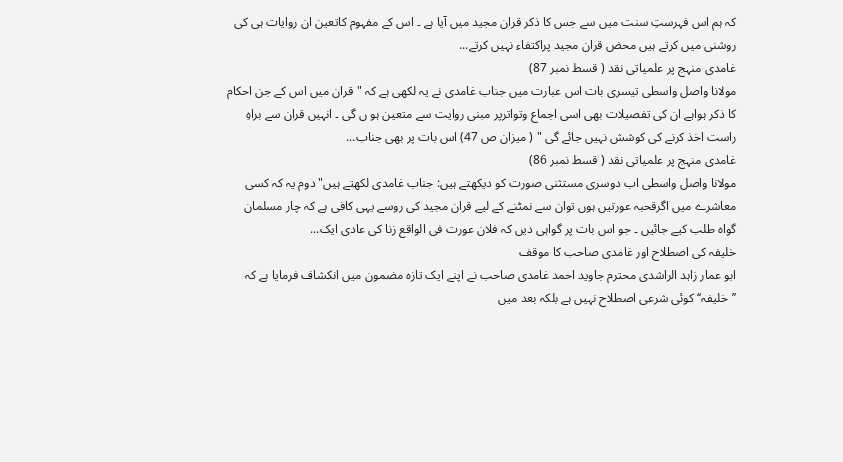کہ ہم اس فہرستِ سنت میں سے جس کا ذکر قران مجید میں آیا ہے ۔ اس کے مفہوم کاتعین ان روایات ہی کی روشنی میں کرتے ہیں محض قران مجید پراکتفاء نہیں کرتے...
غامدی منہج پر علمیاتی نقد ( قسط نمبر 87)
مولانا واصل واسطی تیسری بات اس عبارت میں جناب غامدی نے یہ لکھی ہے کہ "قران میں اس کے جن احکام کا ذکر ہواہے ان کی تفصیلات بھی اسی اجماع وتواترپر مبنی روایت سے متعین ہو ں گی ۔ انہیں قران سے براہِ راست اخذ کرنے کی کوشش نہیں جائے گی " ( میزان ص 47) اس بات پر بھی جناب...
غامدی منہج پر علمیاتی نقد ( قسط نمبر 86)
مولانا واصل واسطی اب دوسری مستثنی صورت کو دیکھتے ہیں: جناب غامدی لکھتے ہیں" دوم یہ کہ کسی معاشرے میں اگرقحبہ عورتیں ہوں توان سے نمٹنے کے لیے قران مجید کی روسے یہی کافی ہے کہ چار مسلمان گواہ طلب کیے جائیں ۔ جو اس بات پر گواہی دیں کہ فلان عورت فی الواقع زنا کی عادی ایک...
خلیفہ کی اصطلاح اور غامدی صاحب کا موقف
ابو عمار زاہد الراشدی محترم جاوید احمد غامدی صاحب نے اپنے ایک تازہ مضمون میں انکشاف فرمایا ہے کہ ’’خلیفہ‘‘ کوئی شرعی اصطلاح نہیں ہے بلکہ بعد میں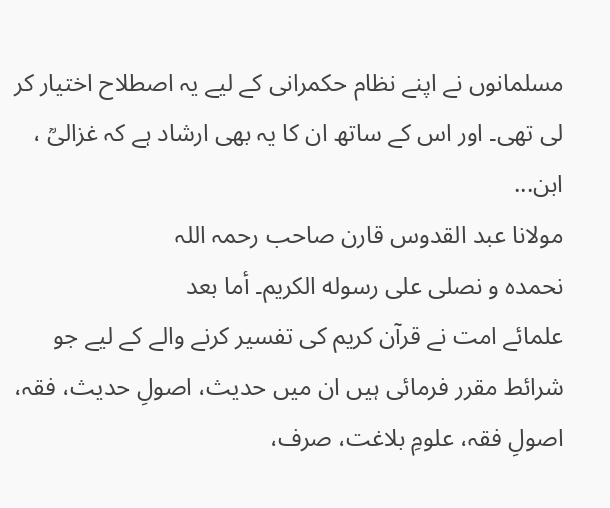مسلمانوں نے اپنے نظام حکمرانی کے لیے یہ اصطلاح اختیار کر لی تھی۔ اور اس کے ساتھ ان کا یہ بھی ارشاد ہے کہ غزالیؒ ، ابن...
مولانا عبد القدوس قارن صاحب رحمہ اللہ
نحمدہ و نصلی علی رسوله الکریم۔ أما بعد
علمائے امت نے قرآن کریم کی تفسیر کرنے والے کے لیے جو شرائط مقرر فرمائی ہیں ان میں حدیث، اصولِ حدیث، فقہ، اصولِ فقہ، علومِ بلاغت، صرف،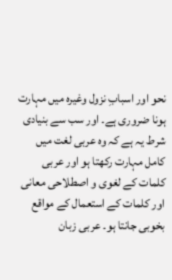نحو اور اسبابِ نزول وغیرہ میں مہارت ہونا ضروری ہے۔ اور سب سے بنیادی شرط یہ ہے کہ وہ عربی لغت میں کامل مہارت رکھتا ہو اور عربی کلمات کے لغوی و اصطلاحی معانی اور کلمات کے استعمال کے مواقع بخوبی جانتا ہو۔ عربی زبان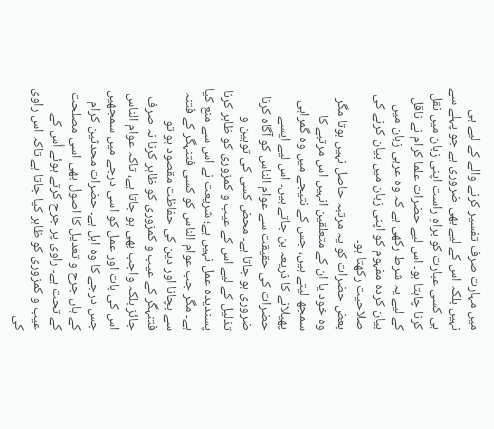میں مہارت صرف تفسیر کرنے والے کے لیے ہی نہیں بلکہ اس کے لیے بھی ضروری ہے جو پہلے سے ہی کسی عبارت کو براہِ راست اپنی زبان میں نقل کرنا چاہتا ہو۔ اس لیے حضرات علما کرام نے ناقل کے لیے یہ شرط رکھی ہے کہ وہ عربی زبان میں بیان کردہ مفہوم کو اپنی زبان میں بیان کرنے کی صلاحیت رکھتا ہو۔
بعض حضرات کو یہ مرتبہ حاصل نہیں ہوتا مگر وہ خود یا ان کے متعلقین انہیں اس مرتبے کا سمجھ لیتے ہیں، جس کے نتیجے میں وہ گمراہی پھیلانے کا ذریعہ بن جاتے ہیں۔ اس لیے ایسے حضرات کی حقیقت سے عوام الناس کو آگاہ کرنا ضروری ہو جاتا ہے۔ محض کسی کی توہین و تذلیل کے لیے اس کے عیب و کمزوری کو ظاہر کرنا پسندیدہ عمل نہیں ہے؛ شریعت نے اس سے منع کیا ہے۔ مگر جب عوام الناس کو کسی فتنہگر کے فتنہ سے بچانا اور دین کی حفاظت مقصود ہو تو فتنہگر کے عیب و کمزوری کو ظاہر کرنا نہ صرف جائز بلکہ واجب بھی ہو جاتا ہے، تاکہ عوام الناس اس کی بات اور عمل کو اسی درجے میں سمجھیں جس درجے کا وہ اہل ہے۔ حضرات محدثین کرام کے ہاں جرح و تعدیل کا اصول بھی اسی مصلحت کے تحت ہے۔ راوی پر جرح کرتے ہوئے اُس کے عیب و کمزوری کو ظاہر کیا جاتا ہے تاکہ اس راوی کی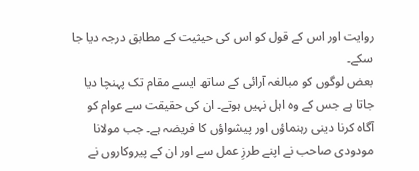روایت اور اس کے قول کو اس کی حیثیت کے مطابق درجہ دیا جا سکے۔
بعض لوگوں کو مبالغہ آرائی کے ساتھ ایسے مقام تک پہنچا دیا جاتا ہے جس کے وہ اہل نہیں ہوتے۔ ان کی حقیقت سے عوام کو آگاہ کرنا دینی رہنماؤں اور پیشواؤں کا فریضہ ہے۔ جب مولانا مودودی صاحب نے اپنے طرزِ عمل سے اور ان کے پیروکاروں نے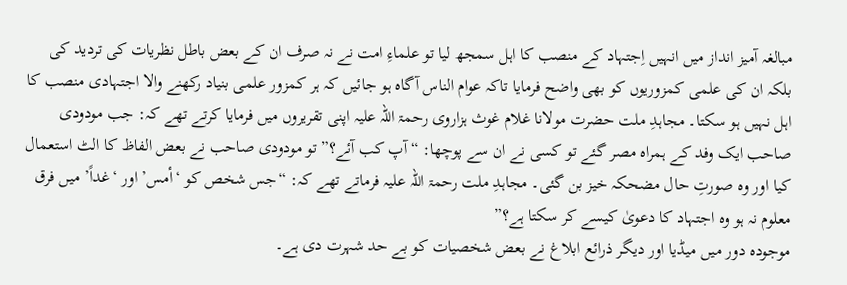مبالغہ آمیز انداز میں انہیں اِجتہاد کے منصب کا اہل سمجھ لیا تو علماءِ امت نے نہ صرف ان کے بعض باطل نظریات کی تردید کی بلکہ ان کی علمی کمزوریوں کو بھی واضح فرمایا تاکہ عوام الناس آگاہ ہو جائیں کہ ہر کمزور علمی بنیاد رکھنے والا اجتہادی منصب کا اہل نہیں ہو سکتا۔ مجاہدِ ملت حضرت مولانا غلام غوث ہزاروی رحمۃ اللہ علیہ اپنی تقریروں میں فرمایا کرتے تھے کہ: جب مودودی صاحب ایک وفد کے ہمراہ مصر گئے تو کسی نے ان سے پوچھا: “آپ کب آئے؟” تو مودودی صاحب نے بعض الفاظ کا الٹ استعمال کیا اور وہ صورتِ حال مضحکہ خیز بن گئی۔ مجاہدِ ملت رحمۃ اللہ علیہ فرماتے تھے کہ: “جس شخص کو ‘أمس’ اور ‘غداً’ میں فرق معلوم نہ ہو وہ اجتہاد کا دعویٰ کیسے کر سکتا ہے؟”
موجودہ دور میں میڈیا اور دیگر ذرائع ابلاغ نے بعض شخصیات کو بے حد شہرت دی ہے۔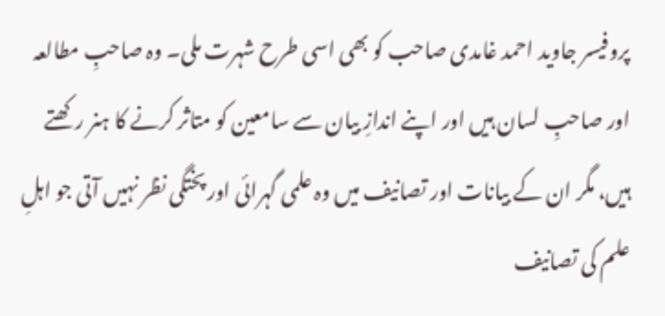پروفیسر جاوید احمد غامدی صاحب کو بھی اسی طرح شہرت ملی۔ وہ صاحبِ مطالعہ اور صاحبِ لسان ہیں اور اپنے اندازِ بیان سے سامعین کو متاثر کرنے کا ہنر رکھتے ہیں، مگر ان کے بیانات اور تصانیف میں وہ علمی گہرائی اور پختگی نظر نہیں آتی جو اہلِ علم کی تصانیف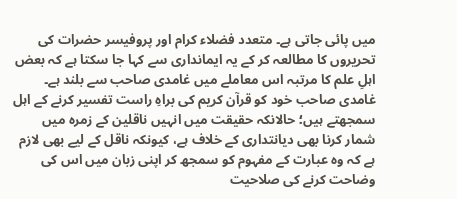میں پائی جاتی ہے۔ متعدد فضلاء کرام اور پروفیسر حضرات کی تحریروں کا مطالعہ کر کے یہ ایمانداری سے کہا جا سکتا ہے کہ بعض اہلِ علم کا مرتبہ اس معاملے میں غامدی صاحب سے بلند ہے۔ غامدی صاحب خود کو قرآن کریم کی براہِ راست تفسیر کرنے کے اہل سمجھتے ہیں؛ حالانکہ حقیقت میں انہیں ناقلین کے زمرہ میں شمار کرنا بھی دیانتداری کے خلاف ہے، کیونکہ ناقل کے لیے بھی لازم ہے کہ وہ عبارت کے مفہوم کو سمجھ کر اپنی زبان میں اس کی وضاحت کرنے کی صلاحیت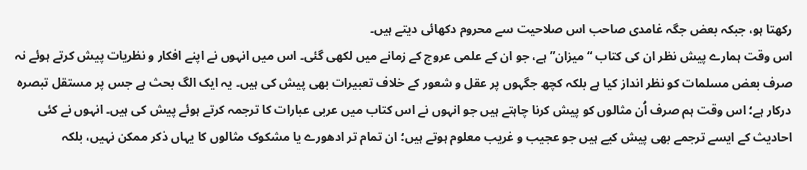رکھتا ہو، جبکہ بعض جگہ غامدی صاحب اس صلاحیت سے محروم دکھائی دیتے ہیں۔
اس وقت ہمارے پیش نظر ان کی کتاب “میزان” ہے، جو ان کے علمی عروج کے زمانے میں لکھی گئی۔ اس میں انہوں نے اپنے افکار و نظریات پیش کرتے ہوئے نہ صرف بعض مسلمات کو نظر انداز کیا ہے بلکہ کچھ جگہوں پر عقل و شعور کے خلاف تعبیرات بھی پیش کی ہیں۔ یہ ایک الگ بحث ہے جس پر مستقل تبصرہ درکار ہے؛ اس وقت ہم صرف اُن مثالوں کو پیش کرنا چاہتے ہیں جو انہوں نے اس کتاب میں عربی عبارات کا ترجمہ کرتے ہوئے پیش کی ہیں۔ انہوں نے کئی احادیث کے ایسے ترجمے بھی پیش کیے ہیں جو عجیب و غریب معلوم ہوتے ہیں؛ ان تمام تر ادھورے یا مشکوک مثالوں کا یہاں ذکر ممکن نہیں، بلکہ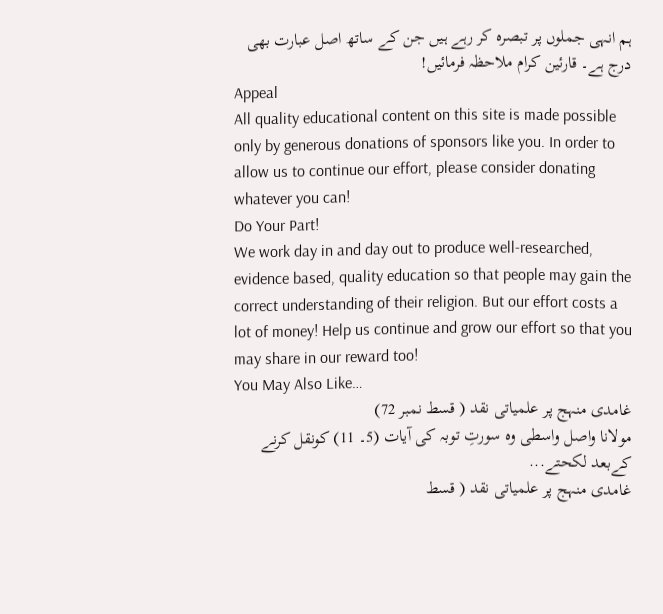ہم انہی جملوں پر تبصرہ کر رہے ہیں جن کے ساتھ اصل عبارت بھی درج ہے۔ قارئین کرام ملاحظہ فرمائیں!
Appeal
All quality educational content on this site is made possible only by generous donations of sponsors like you. In order to allow us to continue our effort, please consider donating whatever you can!
Do Your Part!
We work day in and day out to produce well-researched, evidence based, quality education so that people may gain the correct understanding of their religion. But our effort costs a lot of money! Help us continue and grow our effort so that you may share in our reward too!
You May Also Like…
غامدی منہج پر علمیاتی نقد ( قسط نمبر 72)
مولانا واصل واسطی وہ سورتِ توبہ کی آیات (5۔ 11) کونقل کرنے کےبعد لکحتے...
غامدی منہج پر علمیاتی نقد ( قسط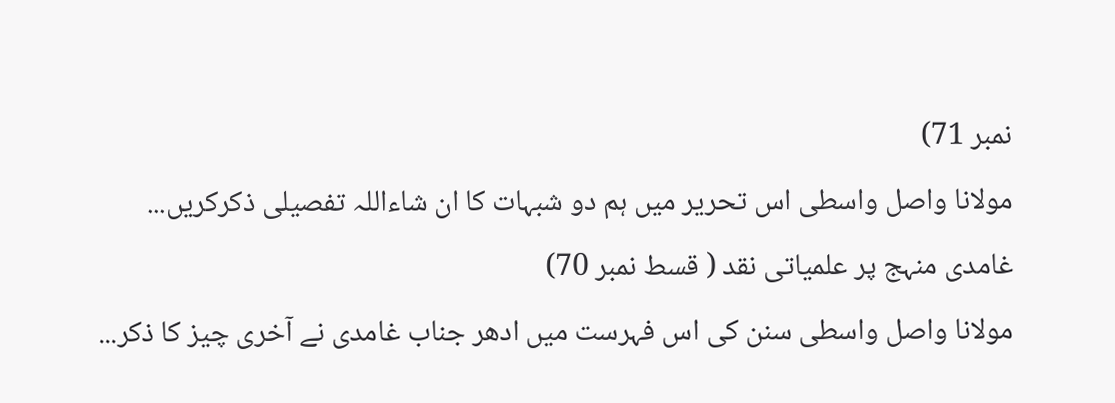نمبر 71)
مولانا واصل واسطی اس تحریر میں ہم دو شبہات کا ان شاءاللہ تفصیلی ذکرکریں...
غامدی منہج پر علمیاتی نقد ( قسط نمبر 70)
مولانا واصل واسطی سنن کی اس فہرست میں ادھر جناب غامدی نے آخری چیز کا ذکر...